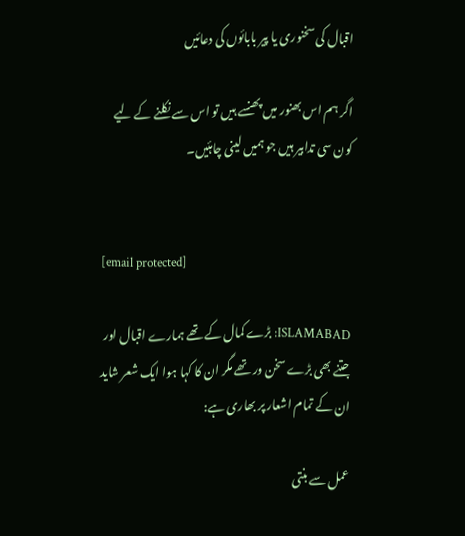اقبال کی سخنوری یا پیر بابائوں کی دعائیں

اگر ہم اس بھنور میں پھنسے ہیں تو اس سے نکلنے کے لیے کون سی تدابیر ہیں جو ہمیں لینی چاہئیں۔


[email protected]

ISLAMABAD: بڑے کمال کے تھے ہمارے اقبال اور جتنے بھی بڑے سخن ور تھے مگر ان کا کہا ہوا ایک شعر شاید ان کے تمام اشعار پر بھاری ہے:

عمل سے بنتی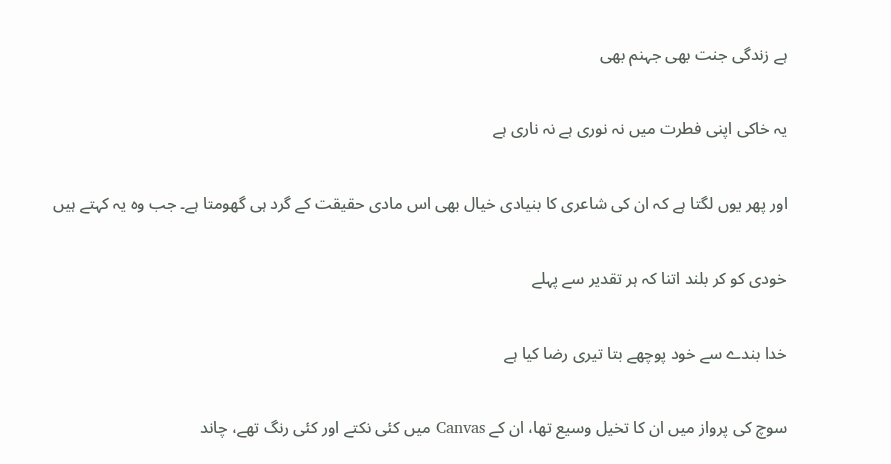ہے زندگی جنت بھی جہنم بھی

یہ خاکی اپنی فطرت میں نہ نوری ہے نہ ناری ہے

اور پھر یوں لگتا ہے کہ ان کی شاعری کا بنیادی خیال بھی اس مادی حقیقت کے گرد ہی گھومتا ہے۔ جب وہ یہ کہتے ہیں

خودی کو کر بلند اتنا کہ ہر تقدیر سے پہلے

خدا بندے سے خود پوچھے بتا تیری رضا کیا ہے

سوچ کی پرواز میں ان کا تخیل وسیع تھا، ان کے Canvas میں کئی نکتے اور کئی رنگ تھے، چاند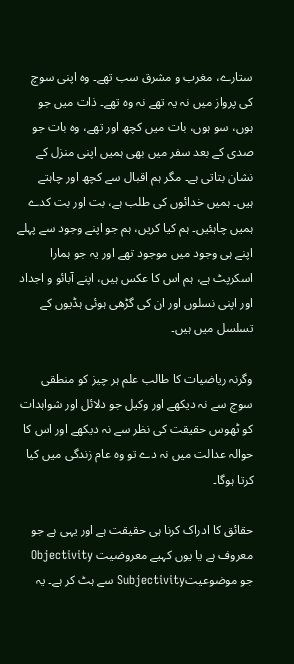ستارے، مغرب و مشرق سب تھے۔ وہ اپنی سوچ کی پرواز میں نہ یہ تھے نہ وہ تھے۔ ذات میں جو ہوں، سو ہوں، بات میں کچھ اور تھے، وہ بات جو صدی کے بعد سفر میں بھی ہمیں اپنی منزل کے نشان بتاتی ہے۔ مگر ہم اقبال سے کچھ اور چاہتے ہیں۔ ہمیں خدائوں کی طلب ہے، بت اور بت کدے ہمیں چاہئیں۔ ہم کیا کریں، ہم جو اپنے وجود سے پہلے اپنے ہی وجود میں موجود تھے اور یہ جو ہمارا اسکرپٹ ہے، ہم اس کا عکس ہیں، اپنے آبائو و اجداد اور اپنی نسلوں اور ان کی گڑھی ہوئی ہڈیوں کے تسلسل میں ہیں۔

وگرنہ ریاضیات کا طالب علم ہر چیز کو منطقی سوچ سے نہ دیکھے اور وکیل جو دلائل اور شواہدات کو ٹھوس حقیقت کی نظر سے نہ دیکھے اور اس کا حوالہ عدالت میں نہ دے تو وہ عام زندگی میں کیا کرتا ہوگا۔

حقائق کا ادراک کرنا ہی حقیقت ہے اور یہی ہے جو معروف ہے یا یوں کہیے معروضیت Objectivity جو موضوعیتSubjectivity سے ہٹ کر ہے۔ یہ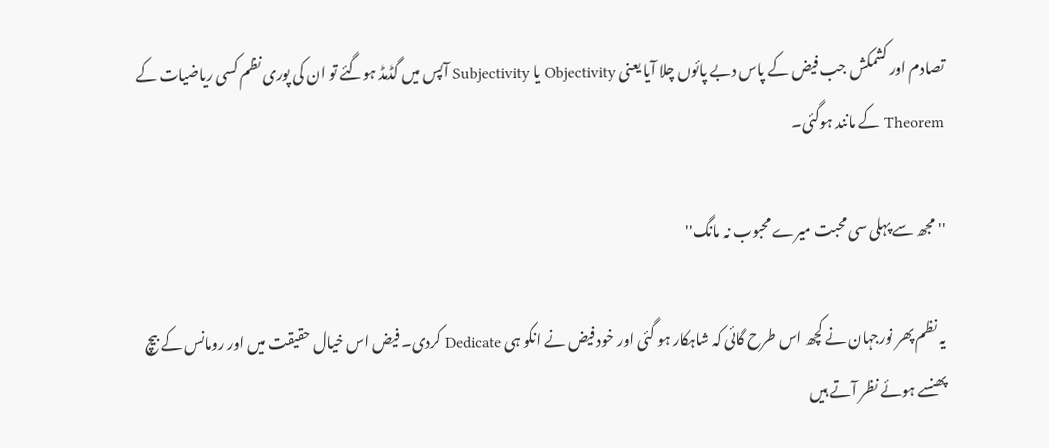تصادم اور کشمکش جب فیض کے پاس دبے پائوں چلا آیا یعنی Objectivity یا Subjectivity آپس میں گڈمڈ ہوگئے تو ان کی پوری نظم کسی ریاضیات کے Theorem کے مانند ہوگئی۔

''مجھ سے پہلی سی محبت میرے محبوب نہ مانگ''

یہ نظم پھر نورجہان نے کچھ اس طرح گائی کہ شاہکار ہو گئی اور خود فیض نے انکو ہی Dedicate کردی۔ فیض اس خیال حقیقت میں اور رومانس کے بیچ پھنسے ہوئے نظر آتے ہیں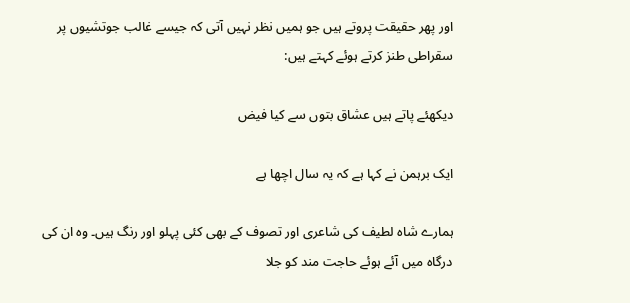اور پھر حقیقت پروتے ہیں جو ہمیں نظر نہیں آتی کہ جیسے غالب جوتشیوں پر سقراطی طنز کرتے ہوئے کہتے ہیں:

دیکھئے پاتے ہیں عشاق بتوں سے کیا فیض

ایک برہمن نے کہا ہے کہ یہ سال اچھا ہے

ہمارے شاہ لطیف کی شاعری اور تصوف کے بھی کئی پہلو اور رنگ ہیں۔ وہ ان کی درگاہ میں آئے ہوئے حاجت مند کو جلا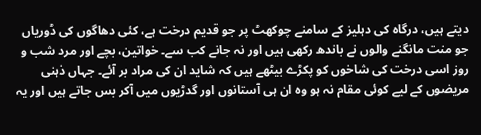دیتے ہیں، درگاہ کی دہلیز کے سامنے چوکھٹ پر جو قدیم درخت ہے، کئی دھاگوں کی ڈوریاں جو منت مانگنے والوں نے باندھ رکھی ہیں اور نہ جانے کب سے۔ خواتین، بچے اور مرد شب و روز اسی درخت کی شاخوں کو پکڑے بیٹھے ہیں کہ شاید ان کی مراد بر آئے۔ جہاں ذہنی مریضوں کے لیے کوئی مقام نہ ہو وہ ان ہی آستانوں اور گدڑیوں میں آکر بس جاتے ہیں اور یہ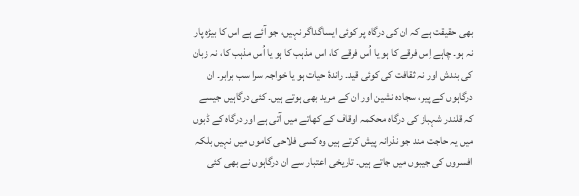بھی حقیقت ہے کہ ان کی درگاہ پر کوئی ایساگداگر نہیں، جو آئے ہے اس کا بیڑہ پار نہ ہو۔ چاہے اِس فرقے کا ہو یا اُس فرقے کا، اس مذہب کا ہو یا اُس مذہب کا، نہ زبان کی بندش اور نہ ثقافت کی کوئی قید۔ راندۂ حیات ہو یا خواجہ سرا سب برابر۔ ان درگاہوں کے پیر، سجادہ نشین اور ان کے مرید بھی ہوتے ہیں۔ کئی درگاہیں جیسے کہ قلندر شہباز کی درگاہ محکمہ اوقاف کے کھاتے میں آتی ہے اور درگاہ کے ڈبوں میں یہ حاجت مند جو نذرانہ پیش کرتے ہیں وہ کسی فلاحی کاموں میں نہیں بلکہ افسروں کی جیبوں میں جاتے ہیں۔ تاریخی اعتبار سے ان درگاہوں نے بھی کئی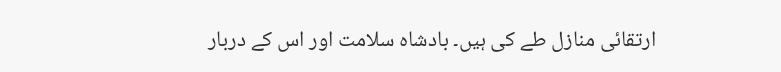ارتقائی منازل طے کی ہیں۔ بادشاہ سلامت اور اس کے دربار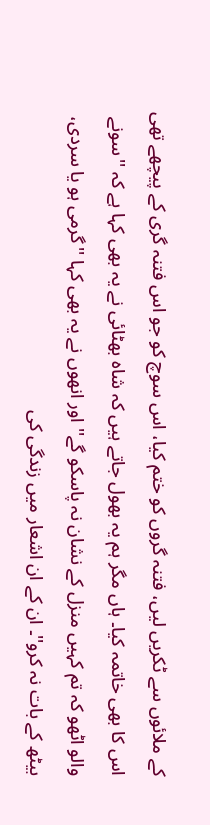کے ملائوں سے ٹکریں لیں، فتنہ گروں کو ختم کیا، اس سوچ کو جو اس فتنہ گری کے پیچھے تھی اس کا بھی خاتمہ کیا۔ ہاں مگر ہم یہ بھول جاتے ہیں کہ شاہ بھٹائی نے یہ بھی کہا ہے کہ ''سونے والو اٹھو کہ تم کہیں منزل کے نشان نہ پاسکو گے'' اور انھوں نے یہ بھی کہا ''گرمی ہو یا سردی، بیٹھ کے بات نہ کرو''۔ ان کے ان اشعار میں زندگی کی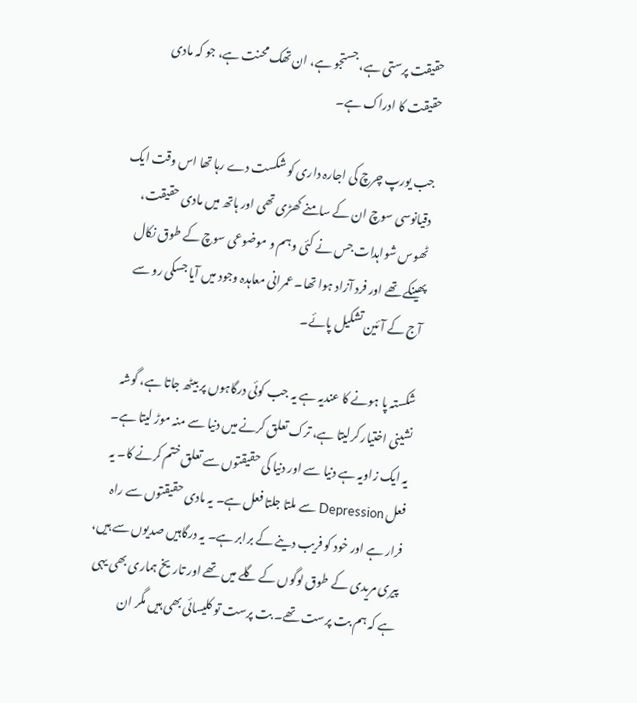حقیقت پرستی ہے، جستجو ہے، ان تھک محنت ہے، جو کہ مادی حقیقت کا ادراک ہے۔

جب یورپ چرچ کی اجارہ داری کو شکست دے رہا تھا اس وقت ایک دقیانوسی سوچ ان کے سامنے کھڑی تھی اور ہاتھ میں مادی حقیقت، ٹھوس شواہدات جس نے کئی وہم و موضوعی سوچ کے طوق نکال پھینکے تھے اور فرد آزاد ہوا تھا۔ عمرانی معاہدہ وجود میں آیا جسکی رو سے آج کے آئین تشکیل پائے۔

شکستہ پا ہونے کا عندیہ ہے یہ جب کوئی درگاہوں پر بیٹھ جاتا ہے، گوشہ نشینی اختیار کرلیتا ہے، ترک تعلق کرنے میں دنیا سے منہ موڑ لیتا ہے۔ یہ ایک زاویہ ہے دنیا سے اور دنیا کی حقیقتوں سے تعلق ختم کرنے کا۔ یہ فعل Depression سے ملتا جلتا فعل ہے۔ یہ مادی حقیقتوں سے راہ فرار ہے اور خود کو فریب دینے کے برابر ہے۔ یہ درگاہیں صدیوں سے ہیں، پیری مریدی کے طوق لوگوں کے گلے میں تھے اور تاریخ ہماری بھی یہی ہے کہ ہم بت پرست تھے۔ بت پرست تو کلیسائی بھی ہیں مگر ان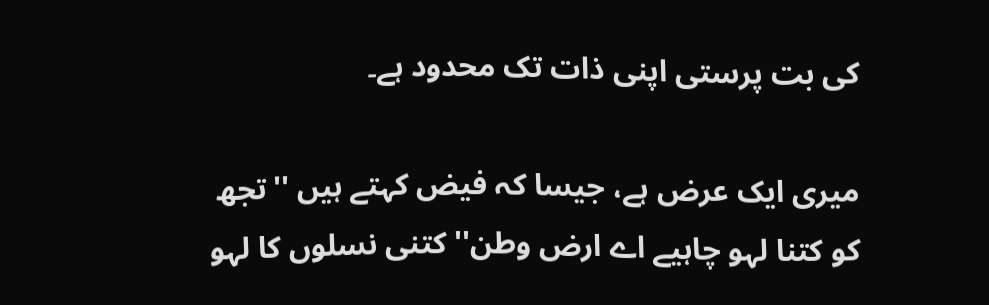کی بت پرستی اپنی ذات تک محدود ہے۔

میری ایک عرض ہے، جیسا کہ فیض کہتے ہیں ''تجھ کو کتنا لہو چاہیے اے ارض وطن'' کتنی نسلوں کا لہو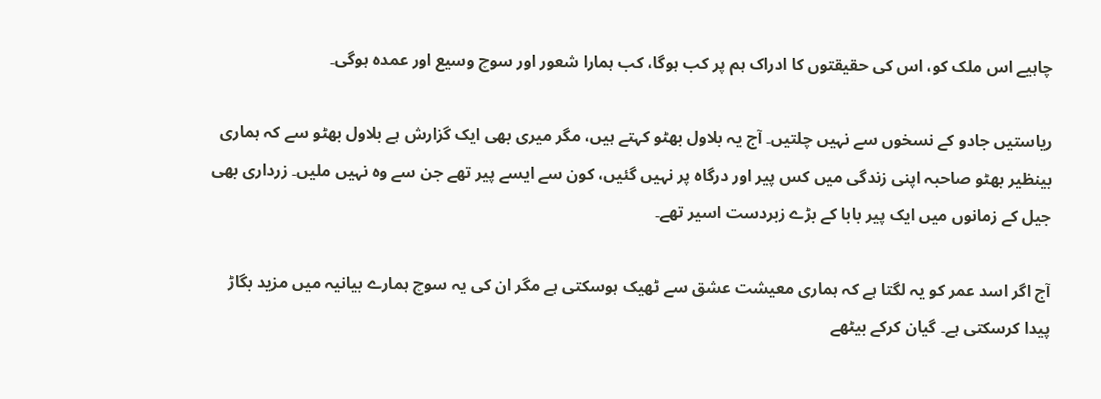چاہیے اس ملک کو، اس کی حقیقتوں کا ادراک ہم پر کب ہوگا، کب ہمارا شعور اور سوچ وسیع اور عمدہ ہوگی۔

ریاستیں جادو کے نسخوں سے نہیں چلتیں۔ آج یہ بلاول بھٹو کہتے ہیں، مگر میری بھی ایک گزارش ہے بلاول بھٹو سے کہ ہماری بینظیر بھٹو صاحبہ اپنی زندگی میں کس پیر اور درگاہ پر نہیں گئیں، کون سے ایسے پیر تھے جن سے وہ نہیں ملیں۔ زرداری بھی جیل کے زمانوں میں ایک پیر بابا کے بڑے زبردست اسیر تھے۔

آج اگر اسد عمر کو یہ لگتا ہے کہ ہماری معیشت عشق سے ٹھیک ہوسکتی ہے مگر ان کی یہ سوچ ہمارے بیانیہ میں مزید بگاڑ پیدا کرسکتی ہے۔ گیان کرکے بیٹھے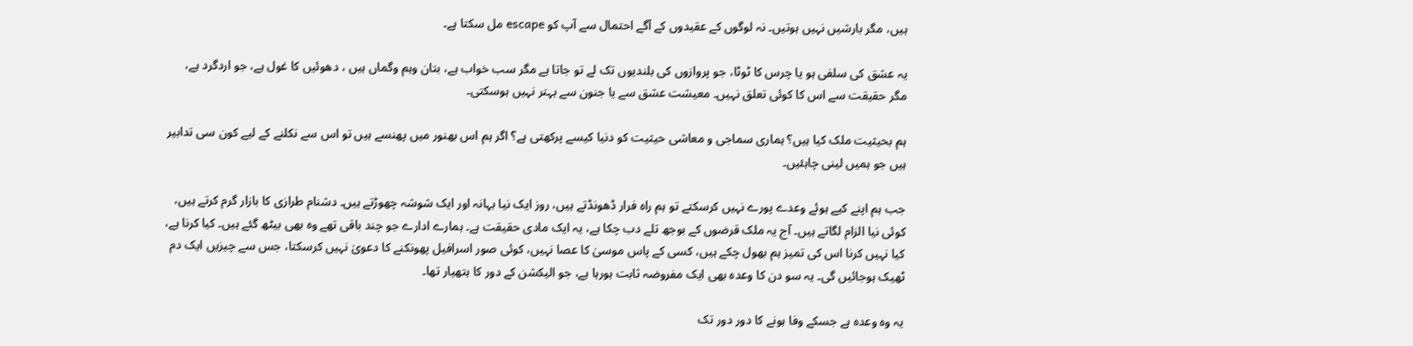ہیں، مگر بارشیں نہیں ہوتیں۔ نہ لوگوں کے عقیدوں کے آگے احتمال سے آپ کو escape مل سکتا ہے۔

یہ عشق کی سلفی ہو یا چرس کا ٹوٹا، جو پروازوں کی بلندیوں تک لے تو جاتا ہے مگر سب خواب ہے، بتان وہم وگماں ہیں ، دھوئیں کا غول ہے، جو اردگرد ہے، مگر حقیقت سے اس کا کوئی تعلق نہیں۔ معیشت عشق سے یا جنون سے بہتر نہیں ہوسکتی۔

ہم بحیثیت ملک کیا ہیں؟ ہماری سماجی و معاشی حیثیت کو دنیا کیسے پرکھتی ہے؟ اگر ہم اس بھنور میں پھنسے ہیں تو اس سے نکلنے کے لیے کون سی تدابیر ہیں جو ہمیں لینی چاہئیں۔

جب ہم اپنے کیے ہوئے وعدے پورے نہیں کرسکتے تو ہم راہ فرار ڈھونڈتے ہیں، روز ایک نیا بہانہ اور ایک شوشہ چھوڑتے ہیں۔ دشنام طرازی کا بازار گرم کرتے ہیں، کوئی نیا الزام لگاتے ہیں۔ آج یہ ملک قرضوں کے بوجھ تلے دب چکا ہے، یہ ایک مادی حقیقت ہے۔ ہمارے ادارے جو چند باقی تھے وہ بھی بیٹھ گئے ہیں۔ کیا کرنا ہے، کیا نہیں کرنا اس کی تمیز ہم بھول چکے ہیں، کسی کے پاس موسیٰ کا عصا نہیں، کوئی صور اسرافیل پھونکنے کا دعویٰ نہیں کرسکتا، جس سے چیزیں ایک دم ٹھیک ہوجائیں گی۔ یہ سو دن کا وعدہ بھی ایک مفروضہ ثابت ہورہا ہے، جو الیکشن کے دور کا ہتھیار تھا۔

یہ وہ وعدہ ہے جسکے وفا ہونے کا دور دور تک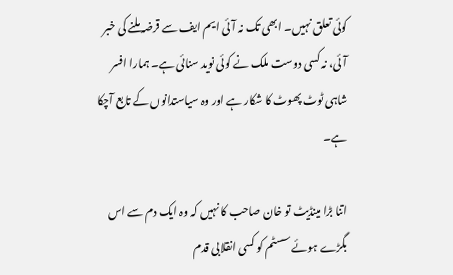کوئی تعلق نہیں۔ ابھی تک نہ آئی ایم ایف سے قرضہ ملنے کی خبر آئی، نہ کسی دوست ملک نے کوئی نوید سنائی ہے۔ ہمارا افسر شاہی ٹوٹ پھوٹ کا شکار ہے اور وہ سیاستدانوں کے تابع آچکا ہے۔

اتنا بڑا مینڈیٹ تو خان صاحب کا نہیں کہ وہ ایک دم سے اس بگڑے ہوئے سسٹم کو کسی انقلابی قدم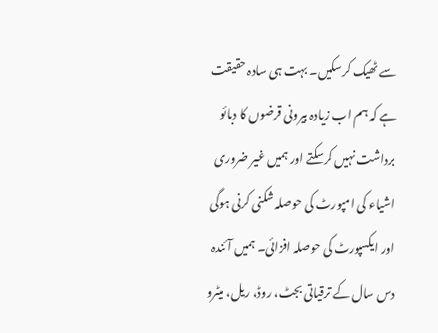سے ٹھیک کرسکیں۔ بہت ہی سادہ حقیقت ہے کہ ہم اب زیادہ بیرونی قرضوں کا دبائو برداشت نہیں کرسکتے اور ہمیں غیر ضروری اشیاء کی امپورٹ کی حوصلہ شکنی کرنی ہوگی اور ایکسپورٹ کی حوصلہ افزائی۔ ہمیں آئندہ دس سال کے ترقیاتی بجٹ، روڈ، ریل، میٹرو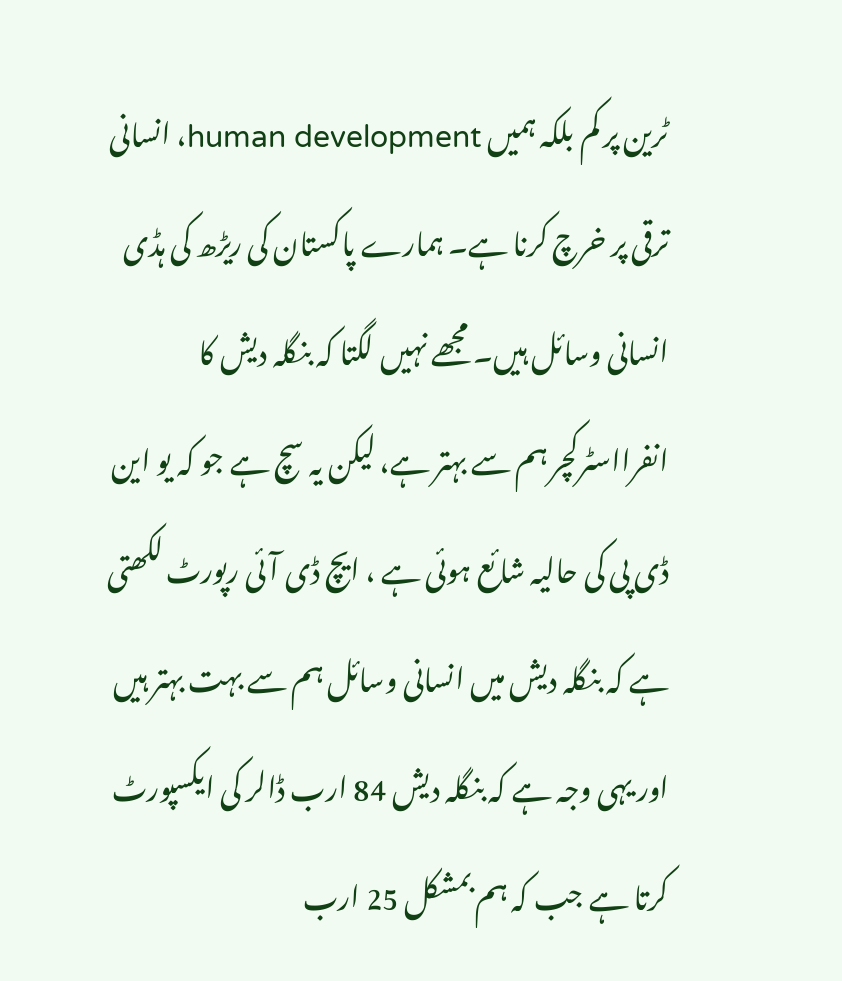ٹرین پر کم بلکہ ہمیں human development، انسانی ترقی پر خرچ کرنا ہے۔ ہمارے پاکستان کی ریڑھ کی ہڈی انسانی وسائل ہیں۔ مجھے نہیں لگتا کہ بنگلہ دیش کا انفرااسٹرکچر ہم سے بہتر ہے، لیکن یہ سچ ہے جو کہ یو این ڈی پی کی حالیہ شائع ہوئی ہے ، ایچ ڈی آئی رپورٹ لکھتی ہے کہ بنگلہ دیش میں انسانی وسائل ہم سے بہت بہتر ہیں اور یہی وجہ ہے کہ بنگلہ دیش 84 ارب ڈالر کی ایکسپورٹ کرتا ہے جب کہ ہم بمشکل 25 ارب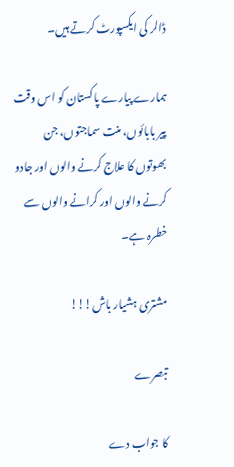ڈالر کی ایکسپورٹ کرتے ہیں۔

ہمارے پیارے پاکستان کو اس وقت پیر بابائوں، منت سماجتوں، جن بھوتوں کا علاج کرنے والوں اور جادو کرنے والوں اور کرانے والوں سے خطرہ ہے۔

مشتری ہشیار باش!!!

تبصرے

کا جواب دے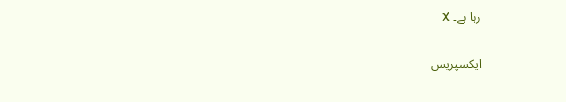رہا ہے۔ X

ایکسپریس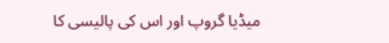میڈیا گروپ اور اس کی پالیسی کا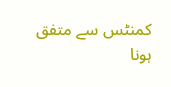کمنٹس سے متفق ہونا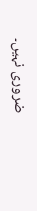ضروری نہیں۔